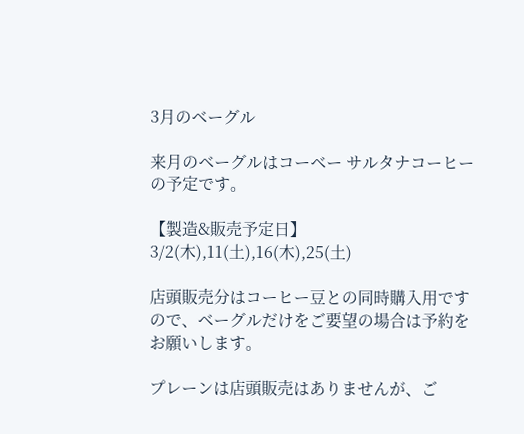3月のベーグル

来月のベーグルはコーベー サルタナコーヒーの予定です。

【製造&販売予定日】3/2(木),11(土),16(木),25(土)

店頭販売分はコーヒー豆との同時購入用ですので、ベーグルだけをご要望の場合は予約をお願いします。

プレーンは店頭販売はありませんが、ご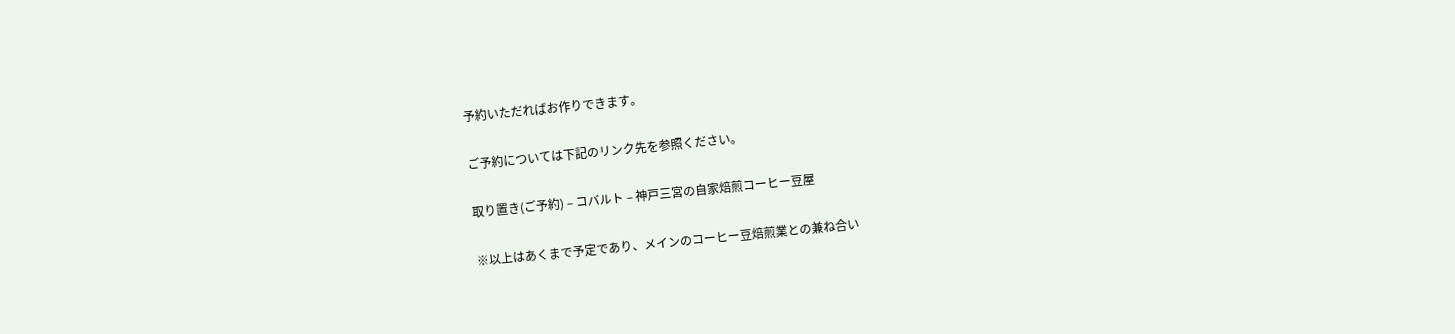予約いただればお作りできます。

ご予約については下記のリンク先を参照ください。

取り置き(ご予約) – コバルト – 神戸三宮の自家焙煎コーヒー豆屋

※以上はあくまで予定であり、メインのコーヒー豆焙煎業との兼ね合い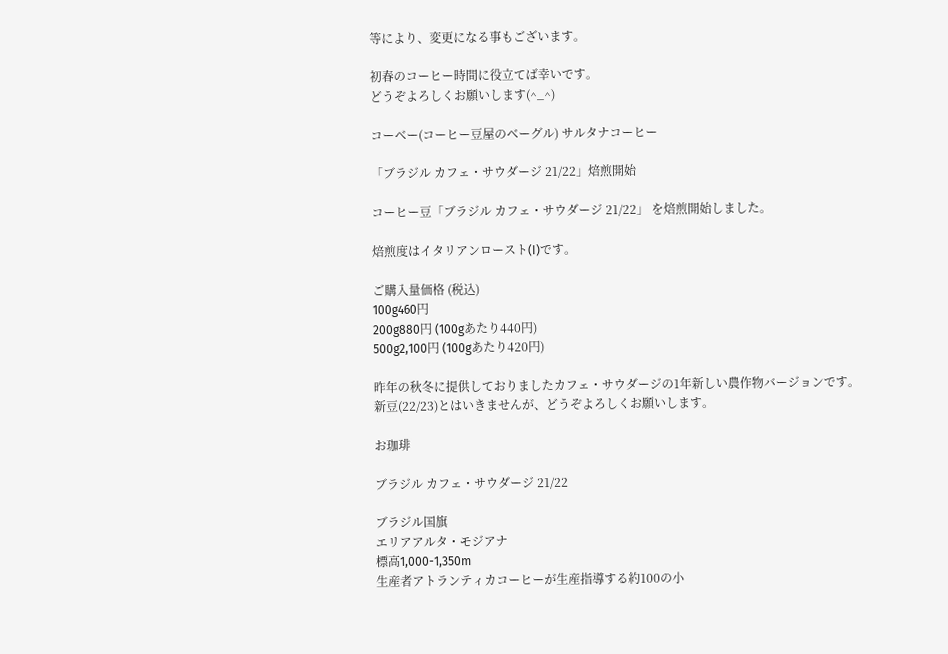等により、変更になる事もございます。

初春のコーヒー時間に役立てば幸いです。
どうぞよろしくお願いします(^_^)

コーベー(コーヒー豆屋のベーグル) サルタナコーヒー

「ブラジル カフェ・サウダージ 21/22」焙煎開始

コーヒー豆「ブラジル カフェ・サウダージ 21/22」 を焙煎開始しました。

焙煎度はイタリアンロースト(I)です。

ご購入量価格 (税込)
100g460円
200g880円 (100gあたり440円)
500g2,100円 (100gあたり420円)

昨年の秋冬に提供しておりましたカフェ・サウダージの1年新しい農作物バージョンです。
新豆(22/23)とはいきませんが、どうぞよろしくお願いします。

お珈琲

ブラジル カフェ・サウダージ 21/22

ブラジル国旗
エリアアルタ・モジアナ
標高1,000-1,350m
生産者アトランティカコーヒーが生産指導する約100の小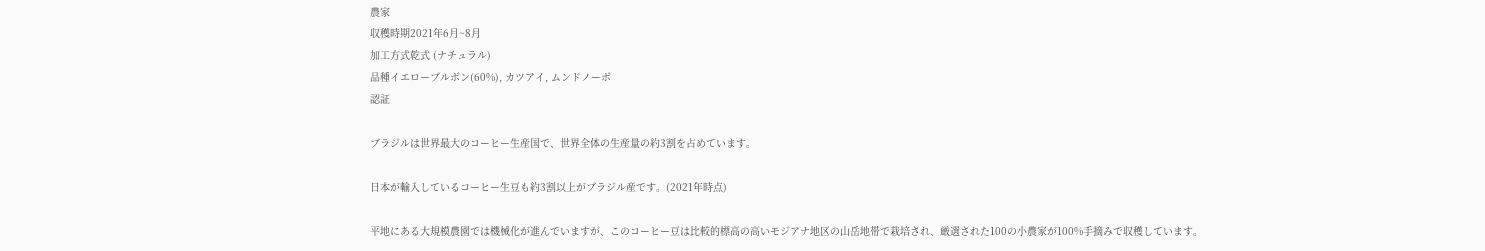農家
収穫時期2021年6月~8月
加工方式乾式 (ナチュラル)
品種イエローブルボン(60%), カツアイ, ムンドノーボ
認証

ブラジルは世界最大のコーヒー生産国で、世界全体の生産量の約3割を占めています。

日本が輸入しているコーヒー生豆も約3割以上がブラジル産です。(2021年時点)

平地にある大規模農園では機械化が進んでいますが、このコーヒー豆は比較的標高の高いモジアナ地区の山岳地帯で栽培され、厳選された100の小農家が100%手摘みで収穫しています。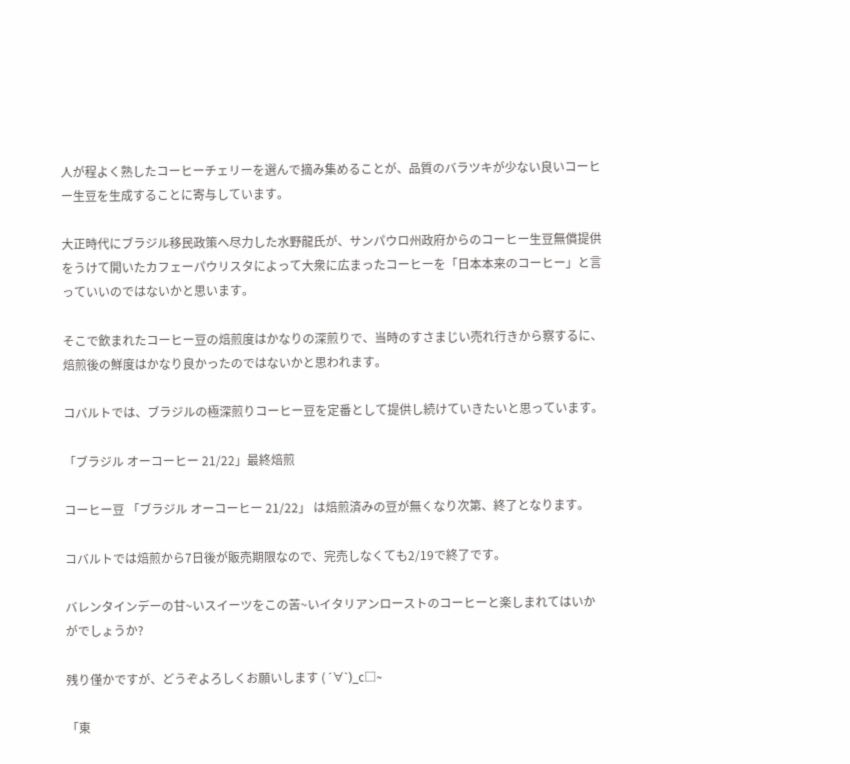人が程よく熟したコーヒーチェリーを選んで摘み集めることが、品質のバラツキが少ない良いコーヒー生豆を生成することに寄与しています。

大正時代にブラジル移民政策へ尽力した水野龍氏が、サンパウロ州政府からのコーヒー生豆無償提供をうけて開いたカフェーパウリスタによって大衆に広まったコーヒーを「日本本来のコーヒー」と言っていいのではないかと思います。

そこで飲まれたコーヒー豆の焙煎度はかなりの深煎りで、当時のすさまじい売れ行きから察するに、焙煎後の鮮度はかなり良かったのではないかと思われます。

コバルトでは、ブラジルの極深煎りコーヒー豆を定番として提供し続けていきたいと思っています。

「ブラジル オーコーヒー 21/22」最終焙煎

コーヒー豆 「ブラジル オーコーヒー 21/22」 は焙煎済みの豆が無くなり次第、終了となります。

コバルトでは焙煎から7日後が販売期限なので、完売しなくても2/19で終了です。

バレンタインデーの甘~いスイーツをこの苦~いイタリアンローストのコーヒーと楽しまれてはいかがでしょうか?

残り僅かですが、どうぞよろしくお願いします ( ´∀`)_c□~

「東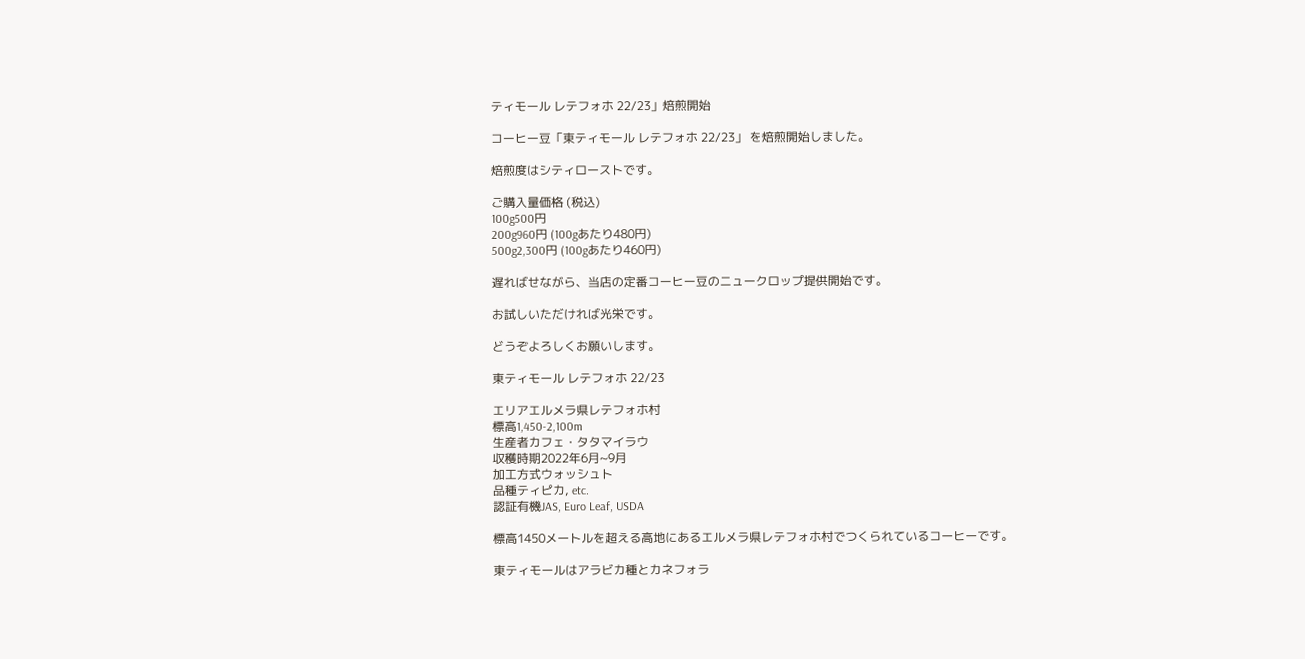ティモール レテフォホ 22/23」焙煎開始

コーヒー豆「東ティモール レテフォホ 22/23」 を焙煎開始しました。

焙煎度はシティローストです。

ご購入量価格 (税込)
100g500円
200g960円 (100gあたり480円)
500g2,300円 (100gあたり460円)

遅ればせながら、当店の定番コーヒー豆のニュークロップ提供開始です。

お試しいただければ光栄です。

どうぞよろしくお願いします。

東ティモール レテフォホ 22/23

エリアエルメラ県レテフォホ村
標高1,450-2,100m
生産者カフェ・タタマイラウ
収穫時期2022年6月~9月
加工方式ウォッシュト
品種ティピカ, etc.
認証有機JAS, Euro Leaf, USDA

標高1450メートルを超える高地にあるエルメラ県レテフォホ村でつくられているコーヒーです。

東ティモールはアラビカ種とカネフォラ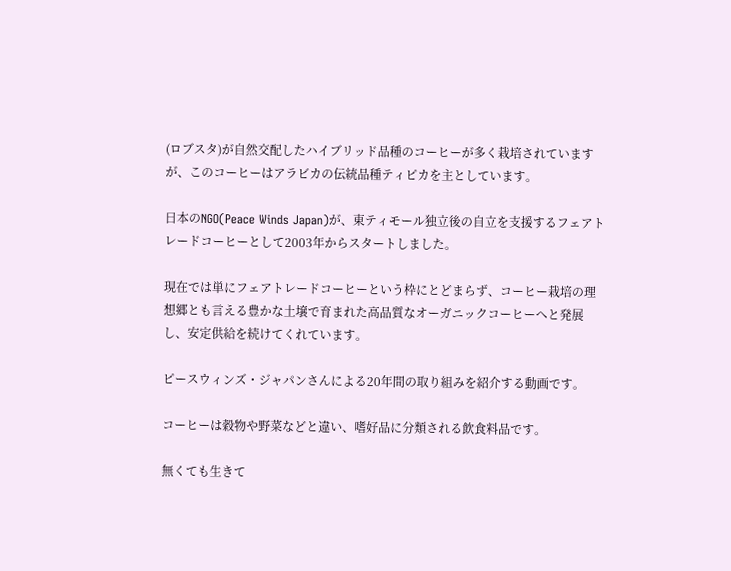(ロブスタ)が自然交配したハイブリッド品種のコーヒーが多く栽培されていますが、このコーヒーはアラビカの伝統品種ティピカを主としています。

日本のNGO(Peace Winds Japan)が、東ティモール独立後の自立を支援するフェアトレードコーヒーとして2003年からスタートしました。

現在では単にフェアトレードコーヒーという枠にとどまらず、コーヒー栽培の理想郷とも言える豊かな土壌で育まれた高品質なオーガニックコーヒーへと発展し、安定供給を続けてくれています。

ピースウィンズ・ジャパンさんによる20年間の取り組みを紹介する動画です。

コーヒーは穀物や野菜などと違い、嗜好品に分類される飲食料品です。

無くても生きて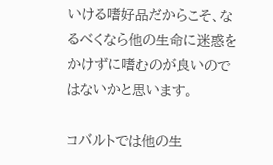いける嗜好品だからこそ、なるべくなら他の生命に迷惑をかけずに嗜むのが良いのではないかと思います。

コバルトでは他の生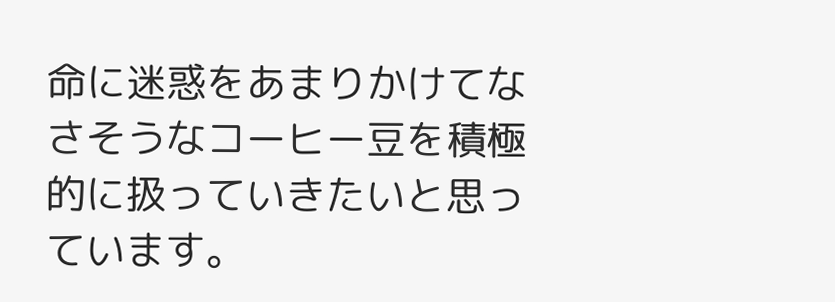命に迷惑をあまりかけてなさそうなコーヒー豆を積極的に扱っていきたいと思っています。